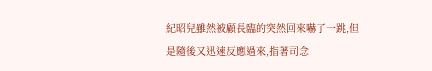紀昭兒雖然被顧長臨的突然回來嚇了一跳,但是隨後又迅速反應過來,指著司念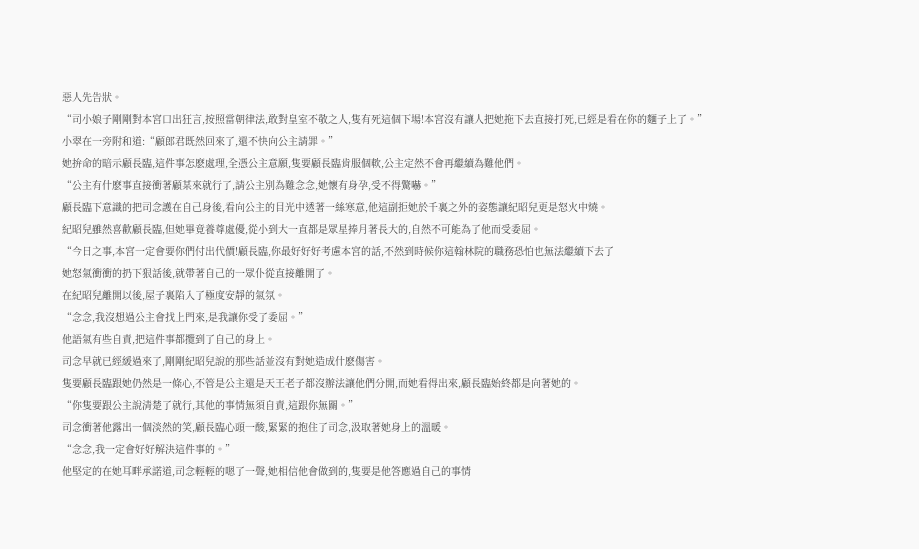惡人先告狀。
“司小娘子剛剛對本宮口出狂言,按照當朝律法,敢對皇室不敬之人,隻有死這個下場!本宮沒有讓人把她拖下去直接打死,已經是看在你的麵子上了。”
小翠在一旁附和道:“顧郎君既然回來了,還不快向公主請罪。”
她拚命的暗示顧長臨,這件事怎麽處理,全憑公主意願,隻要顧長臨肯服個軟,公主定然不會再繼續為難他們。
“公主有什麽事直接衝著顧某來就行了,請公主別為難念念,她懷有身孕,受不得驚嚇。”
顧長臨下意識的把司念護在自己身後,看向公主的目光中透著一絲寒意,他這副拒她於千裏之外的姿態讓紀昭兒更是怒火中燒。
紀昭兒雖然喜歡顧長臨,但她畢竟養尊處優,從小到大一直都是眾星捧月著長大的,自然不可能為了他而受委屈。
“今日之事,本宮一定會要你們付出代價!顧長臨,你最好好好考慮本宮的話,不然到時候你這翰林院的職務恐怕也無法繼續下去了
她怒氣衝衝的扔下狠話後,就帶著自己的一眾仆從直接離開了。
在紀昭兒離開以後,屋子裏陷入了極度安靜的氣氛。
“念念,我沒想過公主會找上門來,是我讓你受了委屈。”
他語氣有些自責,把這件事都攬到了自己的身上。
司念早就已經緩過來了,剛剛紀昭兒說的那些話並沒有對她造成什麽傷害。
隻要顧長臨跟她仍然是一條心,不管是公主還是天王老子都沒辦法讓他們分開,而她看得出來,顧長臨始終都是向著她的。
“你隻要跟公主說清楚了就行,其他的事情無須自責,這跟你無關。”
司念衝著他露出一個淡然的笑,顧長臨心頭一酸,緊緊的抱住了司念,汲取著她身上的溫暖。
“念念,我一定會好好解決這件事的。”
他堅定的在她耳畔承諾道,司念輕輕的嗯了一聲,她相信他會做到的,隻要是他答應過自己的事情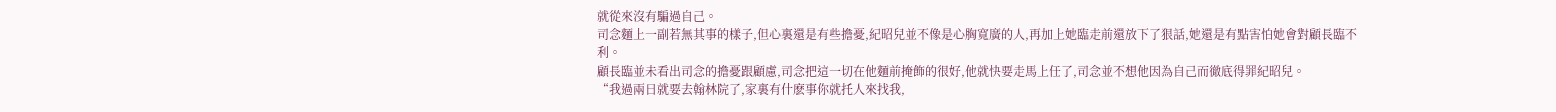就從來沒有騙過自己。
司念麵上一副若無其事的樣子,但心裏還是有些擔憂,紀昭兒並不像是心胸寬廣的人,再加上她臨走前還放下了狠話,她還是有點害怕她會對顧長臨不利。
顧長臨並未看出司念的擔憂跟顧慮,司念把這一切在他麵前掩飾的很好,他就快要走馬上任了,司念並不想他因為自己而徹底得罪紀昭兒。
“我過兩日就要去翰林院了,家裏有什麽事你就托人來找我,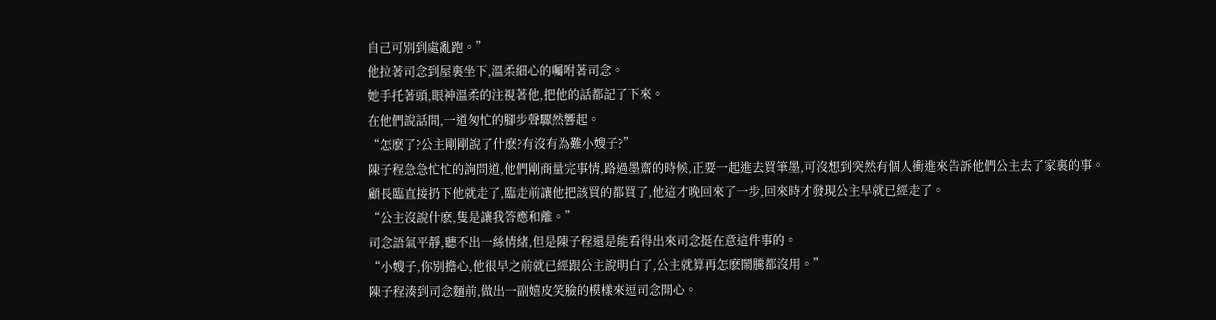自己可別到處亂跑。”
他拉著司念到屋裏坐下,溫柔細心的囑咐著司念。
她手托著頭,眼神溫柔的注視著他,把他的話都記了下來。
在他們說話間,一道匆忙的腳步聲驟然響起。
“怎麽了?公主剛剛說了什麽?有沒有為難小嫂子?”
陳子程急急忙忙的詢問道,他們剛商量完事情,路過墨齋的時候,正要一起進去買筆墨,可沒想到突然有個人衝進來告訴他們公主去了家裏的事。
顧長臨直接扔下他就走了,臨走前讓他把該買的都買了,他這才晚回來了一步,回來時才發現公主早就已經走了。
“公主沒說什麽,隻是讓我答應和離。”
司念語氣平靜,聽不出一絲情緒,但是陳子程還是能看得出來司念挺在意這件事的。
“小嫂子,你別擔心,他很早之前就已經跟公主說明白了,公主就算再怎麽鬧騰都沒用。”
陳子程湊到司念麵前,做出一副嬉皮笑臉的模樣來逗司念開心。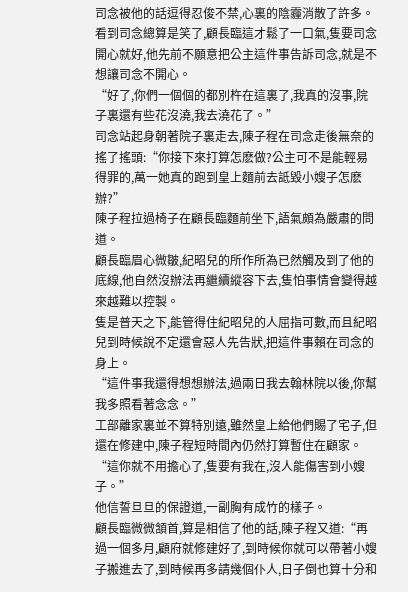司念被他的話逗得忍俊不禁,心裏的陰霾消散了許多。
看到司念總算是笑了,顧長臨這才鬆了一口氣,隻要司念開心就好,他先前不願意把公主這件事告訴司念,就是不想讓司念不開心。
“好了,你們一個個的都別杵在這裏了,我真的沒事,院子裏還有些花沒澆,我去澆花了。”
司念站起身朝著院子裏走去,陳子程在司念走後無奈的搖了搖頭:“你接下來打算怎麽做?公主可不是能輕易得罪的,萬一她真的跑到皇上麵前去詆毀小嫂子怎麽辦?”
陳子程拉過椅子在顧長臨麵前坐下,語氣頗為嚴肅的問道。
顧長臨眉心微皺,紀昭兒的所作所為已然觸及到了他的底線,他自然沒辦法再繼續縱容下去,隻怕事情會變得越來越難以控製。
隻是普天之下,能管得住紀昭兒的人屈指可數,而且紀昭兒到時候說不定還會惡人先告狀,把這件事賴在司念的身上。
“這件事我還得想想辦法,過兩日我去翰林院以後,你幫我多照看著念念。”
工部離家裏並不算特別遠,雖然皇上給他們賜了宅子,但還在修建中,陳子程短時間內仍然打算暫住在顧家。
“這你就不用擔心了,隻要有我在,沒人能傷害到小嫂子。”
他信誓旦旦的保證道,一副胸有成竹的樣子。
顧長臨微微頷首,算是相信了他的話,陳子程又道:“再過一個多月,顧府就修建好了,到時候你就可以帶著小嫂子搬進去了,到時候再多請幾個仆人,日子倒也算十分和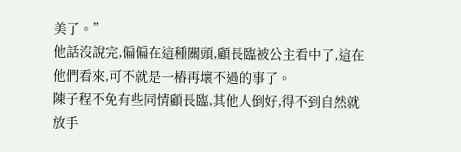美了。”
他話沒說完,偏偏在這種關頭,顧長臨被公主看中了,這在他們看來,可不就是一樁再壞不過的事了。
陳子程不免有些同情顧長臨,其他人倒好,得不到自然就放手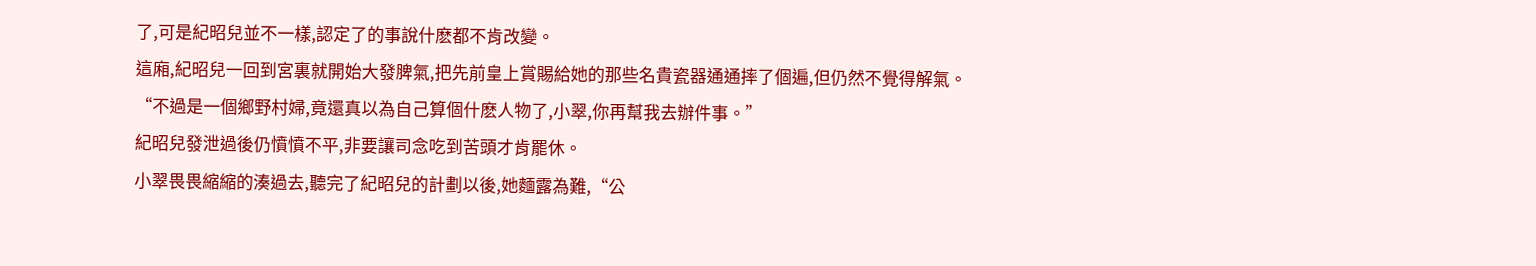了,可是紀昭兒並不一樣,認定了的事說什麽都不肯改變。
這廂,紀昭兒一回到宮裏就開始大發脾氣,把先前皇上賞賜給她的那些名貴瓷器通通摔了個遍,但仍然不覺得解氣。
“不過是一個鄉野村婦,竟還真以為自己算個什麽人物了,小翠,你再幫我去辦件事。”
紀昭兒發泄過後仍憤憤不平,非要讓司念吃到苦頭才肯罷休。
小翠畏畏縮縮的湊過去,聽完了紀昭兒的計劃以後,她麵露為難,“公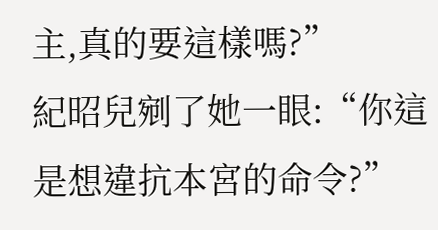主,真的要這樣嗎?”
紀昭兒剜了她一眼:“你這是想違抗本宮的命令?”